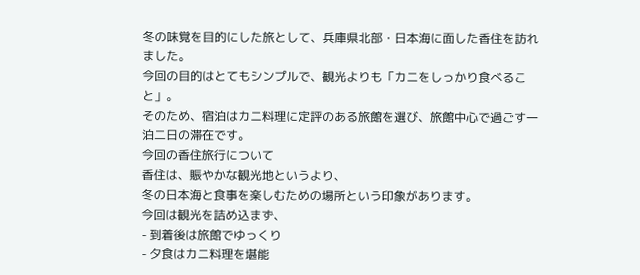冬の味覚を目的にした旅として、兵庫県北部・日本海に面した香住を訪れました。
今回の目的はとてもシンプルで、観光よりも「カニをしっかり食べること」。
そのため、宿泊はカニ料理に定評のある旅館を選び、旅館中心で過ごす一泊二日の滞在です。
今回の香住旅行について
香住は、賑やかな観光地というより、
冬の日本海と食事を楽しむための場所という印象があります。
今回は観光を詰め込まず、
- 到着後は旅館でゆっくり
- 夕食はカニ料理を堪能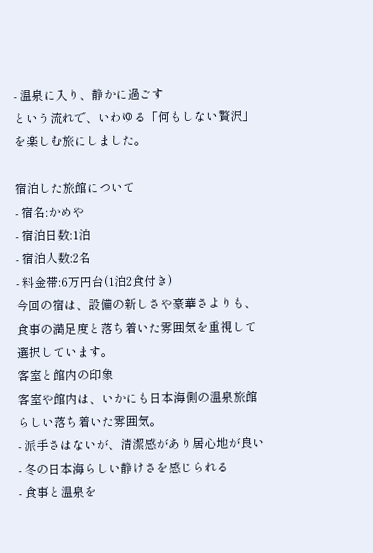- 温泉に入り、静かに過ごす
という流れで、いわゆる「何もしない贅沢」を楽しむ旅にしました。

宿泊した旅館について
- 宿名:かめや
- 宿泊日数:1泊
- 宿泊人数:2名
- 料金帯:6万円台(1泊2食付き)
今回の宿は、設備の新しさや豪華さよりも、
食事の満足度と落ち着いた雰囲気を重視して選択しています。
客室と館内の印象
客室や館内は、いかにも日本海側の温泉旅館らしい落ち着いた雰囲気。
- 派手さはないが、清潔感があり居心地が良い
- 冬の日本海らしい静けさを感じられる
- 食事と温泉を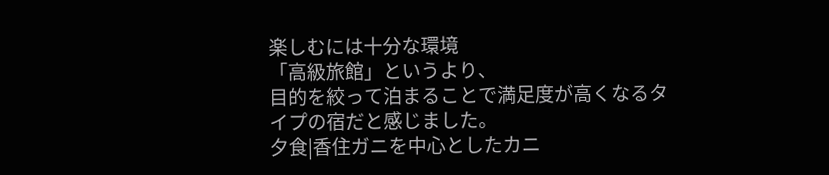楽しむには十分な環境
「高級旅館」というより、
目的を絞って泊まることで満足度が高くなるタイプの宿だと感じました。
夕食|香住ガニを中心としたカニ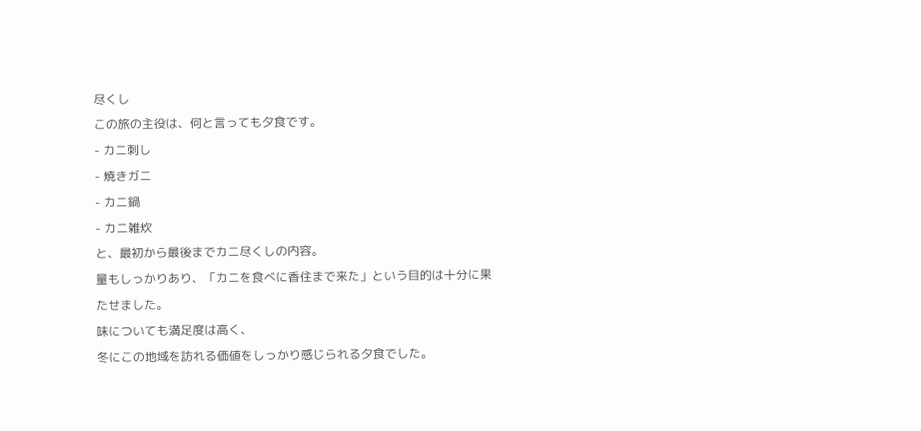尽くし
この旅の主役は、何と言っても夕食です。
- カニ刺し
- 焼きガニ
- カニ鍋
- カニ雑炊
と、最初から最後までカニ尽くしの内容。
量もしっかりあり、「カニを食べに香住まで来た」という目的は十分に果たせました。
味についても満足度は高く、
冬にこの地域を訪れる価値をしっかり感じられる夕食でした。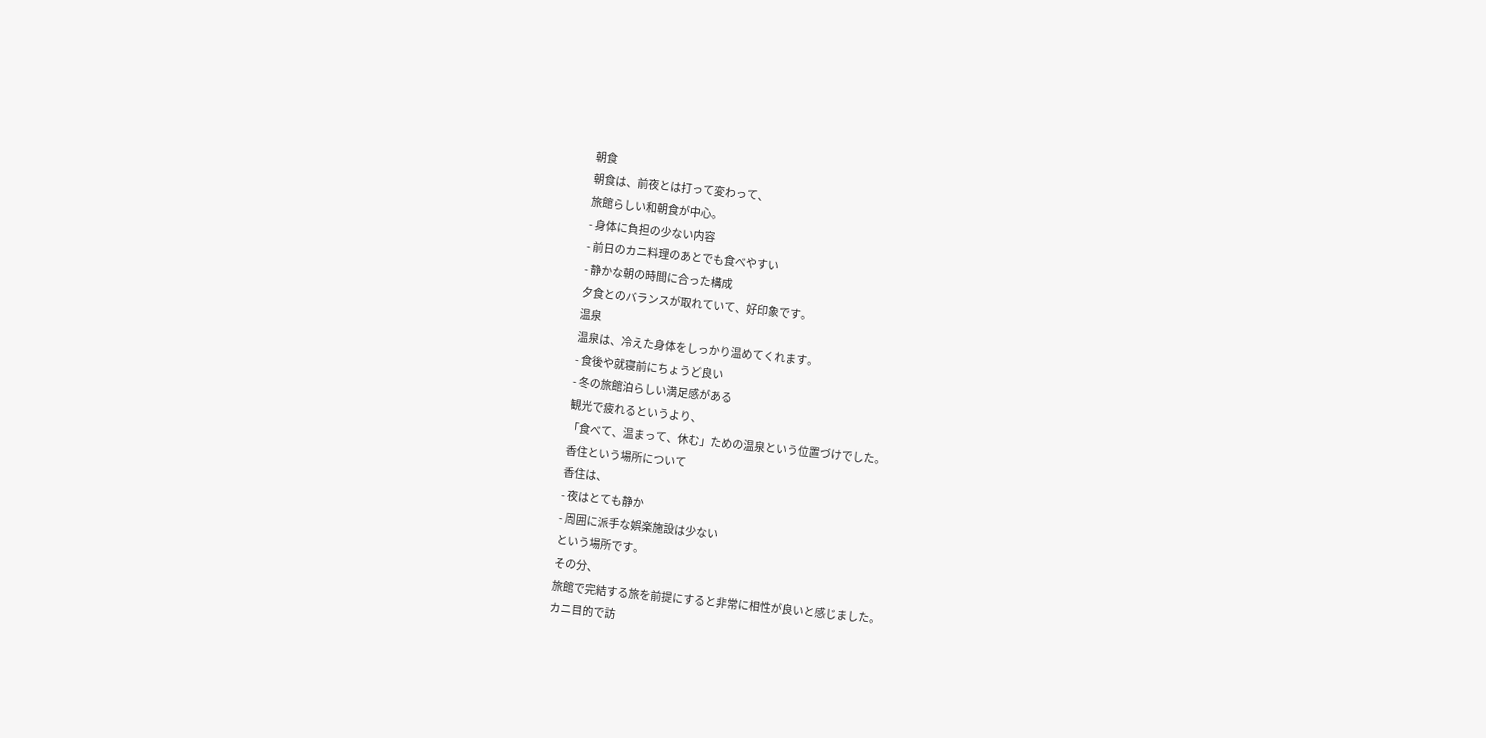朝食
朝食は、前夜とは打って変わって、
旅館らしい和朝食が中心。
- 身体に負担の少ない内容
- 前日のカニ料理のあとでも食べやすい
- 静かな朝の時間に合った構成
夕食とのバランスが取れていて、好印象です。
温泉
温泉は、冷えた身体をしっかり温めてくれます。
- 食後や就寝前にちょうど良い
- 冬の旅館泊らしい満足感がある
観光で疲れるというより、
「食べて、温まって、休む」ための温泉という位置づけでした。
香住という場所について
香住は、
- 夜はとても静か
- 周囲に派手な娯楽施設は少ない
という場所です。
その分、
旅館で完結する旅を前提にすると非常に相性が良いと感じました。
カニ目的で訪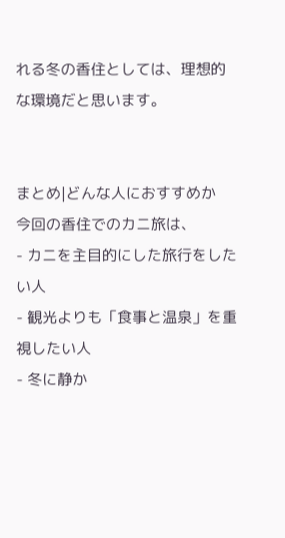れる冬の香住としては、理想的な環境だと思います。


まとめ|どんな人におすすめか
今回の香住でのカニ旅は、
- カニを主目的にした旅行をしたい人
- 観光よりも「食事と温泉」を重視したい人
- 冬に静か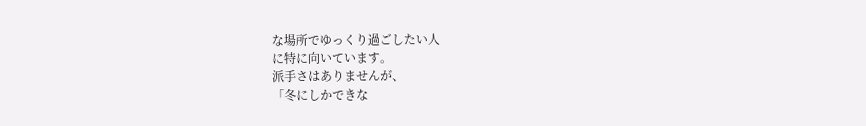な場所でゆっくり過ごしたい人
に特に向いています。
派手さはありませんが、
「冬にしかできな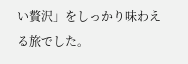い贅沢」をしっかり味わえる旅でした。